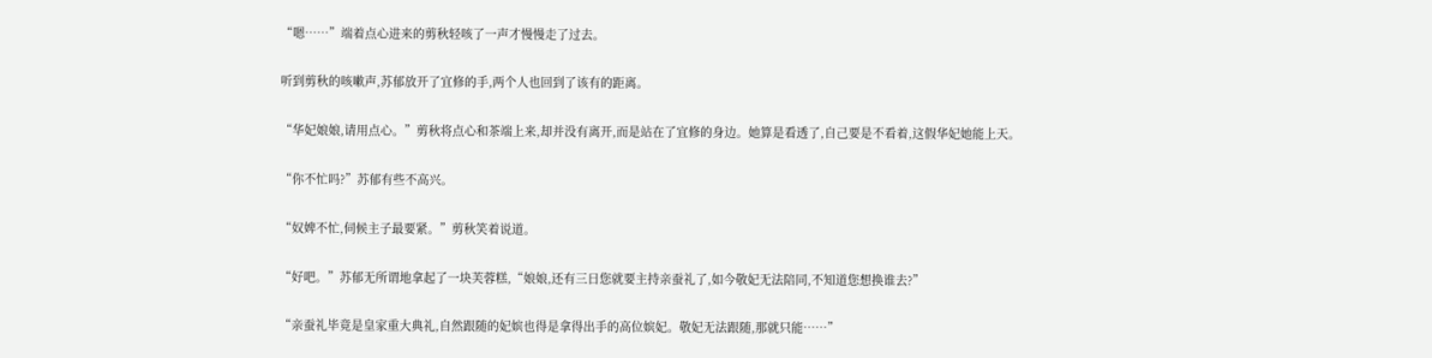“嗯……”端着点心进来的剪秋轻咳了一声才慢慢走了过去。

听到剪秋的咳嗽声,苏郁放开了宜修的手,两个人也回到了该有的距离。

“华妃娘娘,请用点心。”剪秋将点心和茶端上来,却并没有离开,而是站在了宜修的身边。她算是看透了,自己要是不看着,这假华妃她能上天。

“你不忙吗?”苏郁有些不高兴。

“奴婢不忙,伺候主子最要紧。”剪秋笑着说道。

“好吧。”苏郁无所谓地拿起了一块芙蓉糕,“娘娘,还有三日您就要主持亲蚕礼了,如今敬妃无法陪同,不知道您想换谁去?”

“亲蚕礼毕竟是皇家重大典礼,自然跟随的妃嫔也得是拿得出手的高位嫔妃。敬妃无法跟随,那就只能……”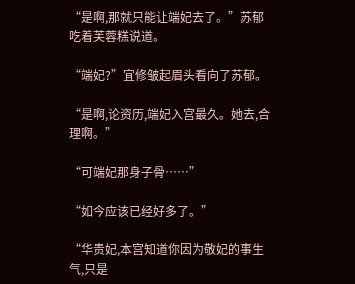“是啊,那就只能让端妃去了。”苏郁吃着芙蓉糕说道。

“端妃?”宜修皱起眉头看向了苏郁。

“是啊,论资历,端妃入宫最久。她去,合理啊。”

“可端妃那身子骨……”

“如今应该已经好多了。”

“华贵妃,本宫知道你因为敬妃的事生气,只是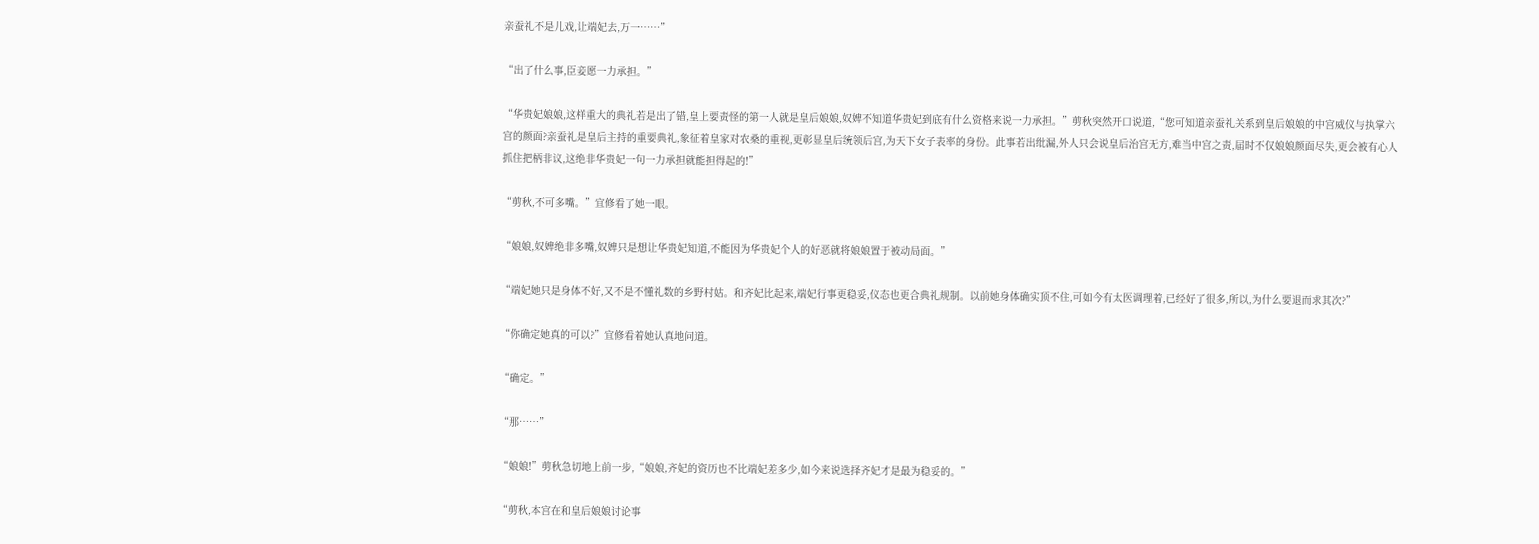亲蚕礼不是儿戏,让端妃去,万一……”

“出了什么事,臣妾愿一力承担。”

“华贵妃娘娘,这样重大的典礼若是出了错,皇上要责怪的第一人就是皇后娘娘,奴婢不知道华贵妃到底有什么资格来说一力承担。”剪秋突然开口说道,“您可知道亲蚕礼关系到皇后娘娘的中宫威仪与执掌六宫的颜面?亲蚕礼是皇后主持的重要典礼,象征着皇家对农桑的重视,更彰显皇后统领后宫,为天下女子表率的身份。此事若出纰漏,外人只会说皇后治宫无方,难当中宫之责,届时不仅娘娘颜面尽失,更会被有心人抓住把柄非议,这绝非华贵妃一句一力承担就能担得起的!”

“剪秋,不可多嘴。”宜修看了她一眼。

“娘娘,奴婢绝非多嘴,奴婢只是想让华贵妃知道,不能因为华贵妃个人的好恶就将娘娘置于被动局面。”

“端妃她只是身体不好,又不是不懂礼数的乡野村姑。和齐妃比起来,端妃行事更稳妥,仪态也更合典礼规制。以前她身体确实顶不住,可如今有太医调理着,已经好了很多,所以,为什么要退而求其次?”

“你确定她真的可以?”宜修看着她认真地问道。

“确定。”

“那……”

“娘娘!”剪秋急切地上前一步,“娘娘,齐妃的资历也不比端妃差多少,如今来说选择齐妃才是最为稳妥的。”

“剪秋,本宫在和皇后娘娘讨论事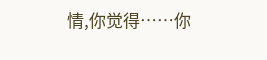情,你觉得……你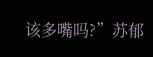该多嘴吗?”苏郁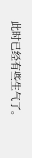此时已经有些生气了。